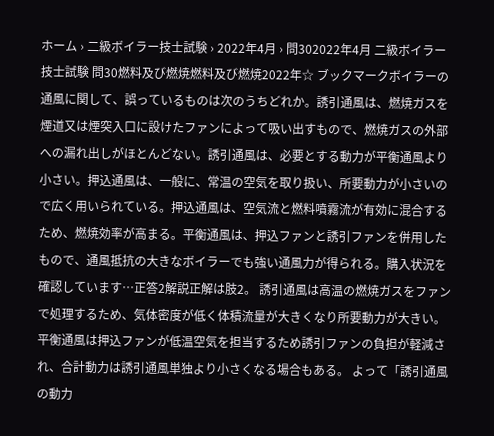ホーム › 二級ボイラー技士試験 › 2022年4月 › 問302022年4月 二級ボイラー技士試験 問30燃料及び燃焼燃料及び燃焼2022年☆ ブックマークボイラーの通風に関して、誤っているものは次のうちどれか。誘引通風は、燃焼ガスを煙道又は煙突入口に設けたファンによって吸い出すもので、燃焼ガスの外部への漏れ出しがほとんどない。誘引通風は、必要とする動力が平衡通風より小さい。押込通風は、一般に、常温の空気を取り扱い、所要動力が小さいので広く用いられている。押込通風は、空気流と燃料噴霧流が有効に混合するため、燃焼効率が高まる。平衡通風は、押込ファンと誘引ファンを併用したもので、通風抵抗の大きなボイラーでも強い通風力が得られる。購入状況を確認しています…正答2解説正解は肢2。 誘引通風は高温の燃焼ガスをファンで処理するため、気体密度が低く体積流量が大きくなり所要動力が大きい。 平衡通風は押込ファンが低温空気を担当するため誘引ファンの負担が軽減され、合計動力は誘引通風単独より小さくなる場合もある。 よって「誘引通風の動力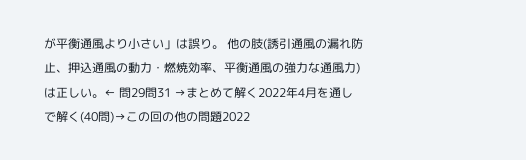が平衡通風より小さい」は誤り。 他の肢(誘引通風の漏れ防止、押込通風の動力・燃焼効率、平衡通風の強力な通風力)は正しい。← 問29問31 →まとめて解く2022年4月を通しで解く(40問)→この回の他の問題2022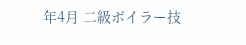年4月 二級ボイラー技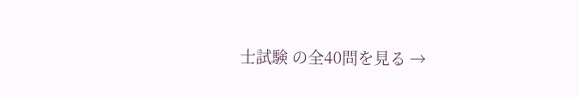士試験 の全40問を見る →